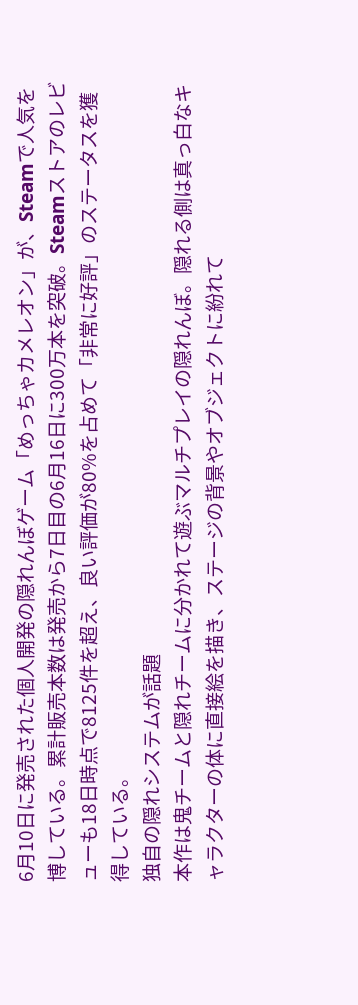6月10日に発売された個人開発の隠れんぼゲーム「めっちゃカメレオン」が、Steamで人気を博している。累計販売本数は発売から7日目の6月16日に300万本を突破。Steamストアのレビューも18日時点で8125件を超え、良い評価が80%を占めて「非常に好評」のステータスを獲得している。
独自の隠れシステムが話題
本作は鬼チームと隠れチームに分かれて遊ぶマルチプレイの隠れんぼ。隠れる側は真っ白なキャラクターの体に直接絵を描き、ステージの背景やオブジェクトに紛れて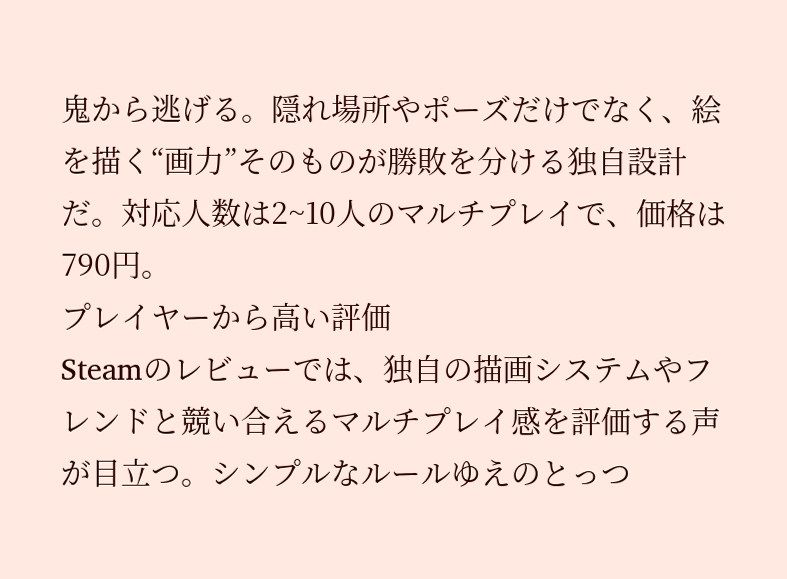鬼から逃げる。隠れ場所やポーズだけでなく、絵を描く“画力”そのものが勝敗を分ける独自設計だ。対応人数は2~10人のマルチプレイで、価格は790円。
プレイヤーから高い評価
Steamのレビューでは、独自の描画システムやフレンドと競い合えるマルチプレイ感を評価する声が目立つ。シンプルなルールゆえのとっつ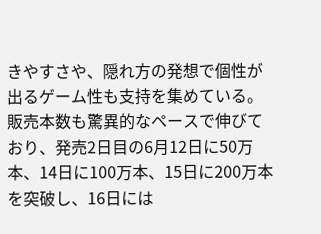きやすさや、隠れ方の発想で個性が出るゲーム性も支持を集めている。販売本数も驚異的なペースで伸びており、発売2日目の6月12日に50万本、14日に100万本、15日に200万本を突破し、16日には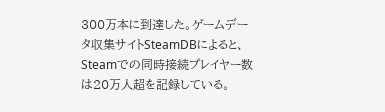300万本に到達した。ゲームデータ収集サイトSteamDBによると、Steamでの同時接続プレイヤー数は20万人超を記録している。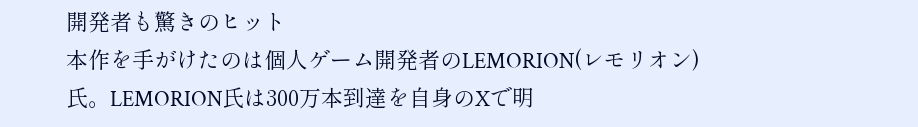開発者も驚きのヒット
本作を手がけたのは個人ゲーム開発者のLEMORION(レモリオン)氏。LEMORION氏は300万本到達を自身のXで明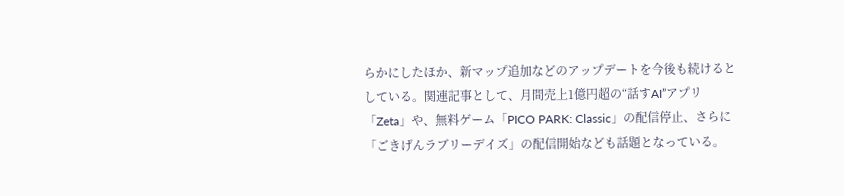らかにしたほか、新マップ追加などのアップデートを今後も続けるとしている。関連記事として、月間売上1億円超の“話すAI”アプリ「Zeta」や、無料ゲーム「PICO PARK: Classic」の配信停止、さらに「ごきげんラブリーデイズ」の配信開始なども話題となっている。